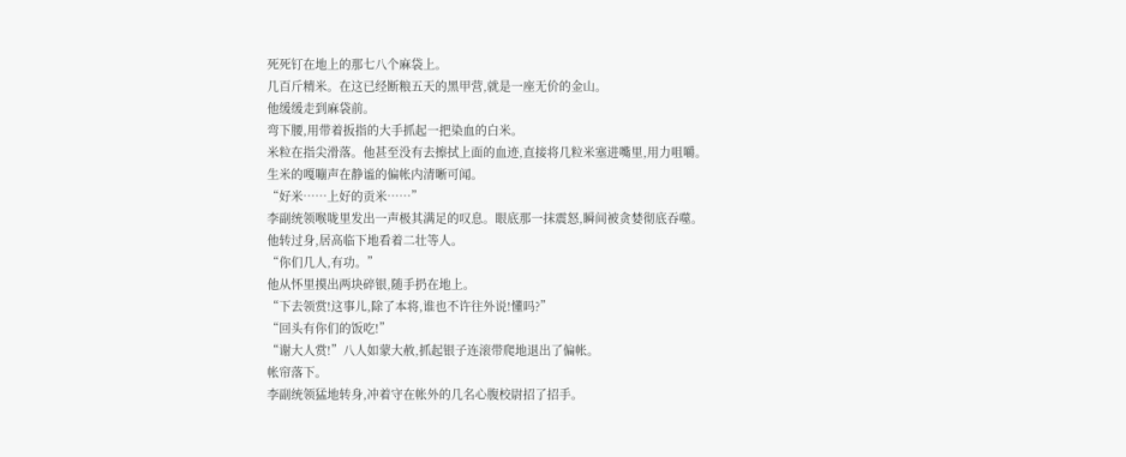死死钉在地上的那七八个麻袋上。
几百斤精米。在这已经断粮五天的黑甲营,就是一座无价的金山。
他缓缓走到麻袋前。
弯下腰,用带着扳指的大手抓起一把染血的白米。
米粒在指尖滑落。他甚至没有去擦拭上面的血迹,直接将几粒米塞进嘴里,用力咀嚼。
生米的嘎嘣声在静谧的偏帐内清晰可闻。
“好米……上好的贡米……”
李副统领喉咙里发出一声极其满足的叹息。眼底那一抹震怒,瞬间被贪婪彻底吞噬。
他转过身,居高临下地看着二壮等人。
“你们几人,有功。”
他从怀里摸出两块碎银,随手扔在地上。
“下去领赏!这事儿,除了本将,谁也不许往外说!懂吗?”
“回头有你们的饭吃!”
“谢大人赏!”八人如蒙大赦,抓起银子连滚带爬地退出了偏帐。
帐帘落下。
李副统领猛地转身,冲着守在帐外的几名心腹校尉招了招手。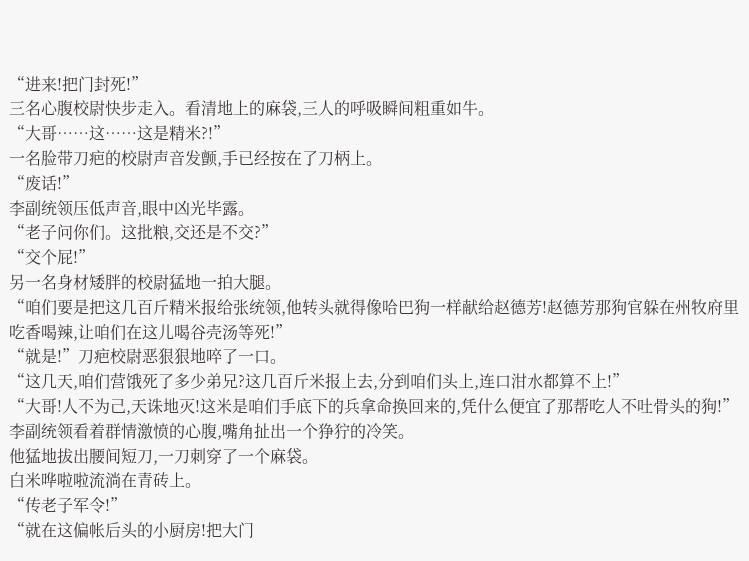“进来!把门封死!”
三名心腹校尉快步走入。看清地上的麻袋,三人的呼吸瞬间粗重如牛。
“大哥……这……这是精米?!”
一名脸带刀疤的校尉声音发颤,手已经按在了刀柄上。
“废话!”
李副统领压低声音,眼中凶光毕露。
“老子问你们。这批粮,交还是不交?”
“交个屁!”
另一名身材矮胖的校尉猛地一拍大腿。
“咱们要是把这几百斤精米报给张统领,他转头就得像哈巴狗一样献给赵德芳!赵德芳那狗官躲在州牧府里吃香喝辣,让咱们在这儿喝谷壳汤等死!”
“就是!”刀疤校尉恶狠狠地啐了一口。
“这几天,咱们营饿死了多少弟兄?这几百斤米报上去,分到咱们头上,连口泔水都算不上!”
“大哥!人不为己,天诛地灭!这米是咱们手底下的兵拿命换回来的,凭什么便宜了那帮吃人不吐骨头的狗!”
李副统领看着群情激愤的心腹,嘴角扯出一个狰狞的冷笑。
他猛地拔出腰间短刀,一刀刺穿了一个麻袋。
白米哗啦啦流淌在青砖上。
“传老子军令!”
“就在这偏帐后头的小厨房!把大门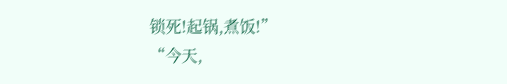锁死!起锅,煮饭!”
“今天,